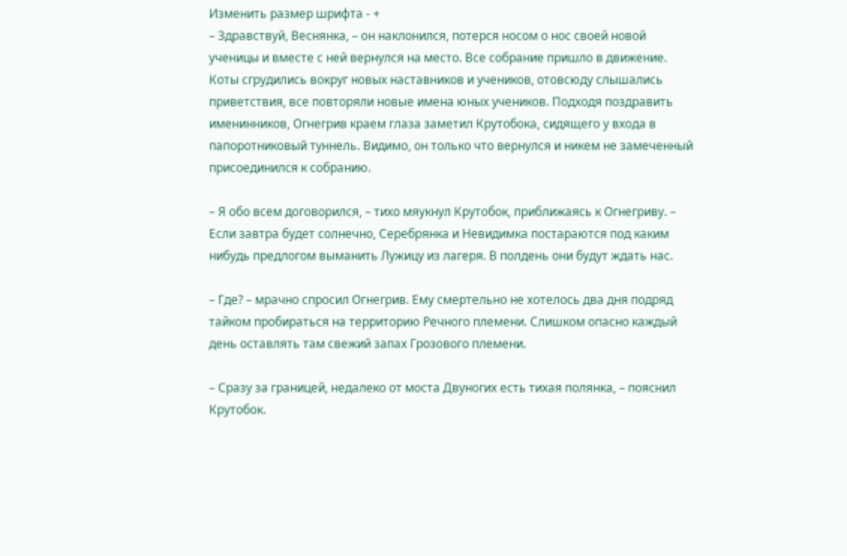Изменить размер шрифта - +
– Здравствуй, Веснянка, – он наклонился, потерся носом о нос своей новой ученицы и вместе с ней вернулся на место. Все собрание пришло в движение. Коты сгрудились вокруг новых наставников и учеников, отовсюду слышались приветствия, все повторяли новые имена юных учеников. Подходя поздравить именинников, Огнегрив краем глаза заметил Крутобока, сидящего у входа в папоротниковый туннель. Видимо, он только что вернулся и никем не замеченный присоединился к собранию.

– Я обо всем договорился, – тихо мяукнул Крутобок, приближаясь к Огнегриву. – Если завтра будет солнечно, Серебрянка и Невидимка постараются под каким нибудь предлогом выманить Лужицу из лагеря. В полдень они будут ждать нас.

– Где? – мрачно спросил Огнегрив. Ему смертельно не хотелось два дня подряд тайком пробираться на территорию Речного племени. Слишком опасно каждый день оставлять там свежий запах Грозового племени.

– Сразу за границей, недалеко от моста Двуногих есть тихая полянка, – пояснил Крутобок.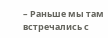– Раньше мы там встречались с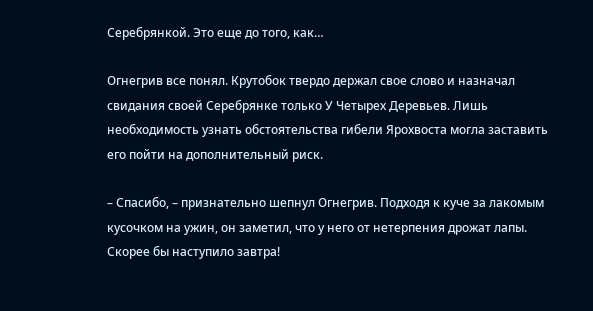Серебрянкой. Это еще до того, как…

Огнегрив все понял. Крутобок твердо держал свое слово и назначал свидания своей Серебрянке только У Четырех Деревьев. Лишь необходимость узнать обстоятельства гибели Ярохвоста могла заставить его пойти на дополнительный риск.

– Спасибо, – признательно шепнул Огнегрив. Подходя к куче за лакомым кусочком на ужин, он заметил, что у него от нетерпения дрожат лапы. Скорее бы наступило завтра!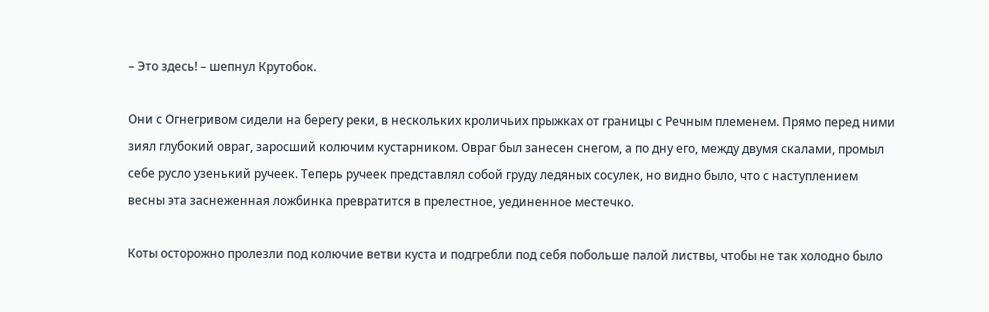– Это здесь! – шепнул Крутобок.

Они с Огнегривом сидели на берегу реки, в нескольких кроличьих прыжках от границы с Речным племенем. Прямо перед ними зиял глубокий овраг, заросший колючим кустарником. Овраг был занесен снегом, а по дну его, между двумя скалами, промыл себе русло узенький ручеек. Теперь ручеек представлял собой груду ледяных сосулек, но видно было, что с наступлением весны эта заснеженная ложбинка превратится в прелестное, уединенное местечко.

Коты осторожно пролезли под колючие ветви куста и подгребли под себя побольше палой листвы, чтобы не так холодно было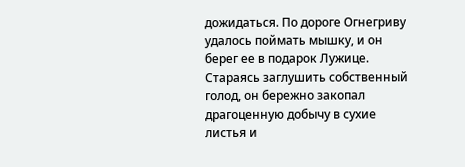дожидаться. По дороге Огнегриву удалось поймать мышку, и он берег ее в подарок Лужице. Стараясь заглушить собственный голод, он бережно закопал драгоценную добычу в сухие листья и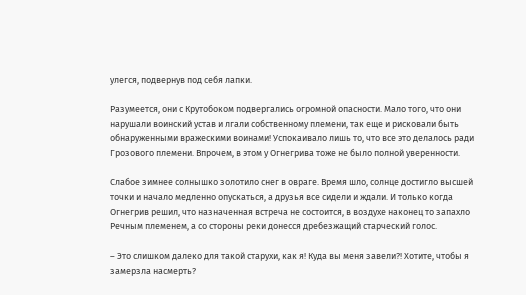улегся, подвернув под себя лапки.

Разумеется, они с Крутобоком подвергались огромной опасности. Мало того, что они нарушали воинский устав и лгали собственному племени, так еще и рисковали быть обнаруженными вражескими воинами! Успокаивало лишь то, что все это делалось ради Грозового племени. Впрочем, в этом у Огнегрива тоже не было полной уверенности.

Слабое зимнее солнышко золотило снег в овраге. Время шло, солнце достигло высшей точки и начало медленно опускаться, а друзья все сидели и ждали. И только когда Огнегрив решил, что назначенная встреча не состоится, в воздухе наконец то запахло Речным племенем, а со стороны реки донесся дребезжащий старческий голос.

– Это слишком далеко для такой старухи, как я! Куда вы меня завели?! Хотите, чтобы я замерзла насмерть?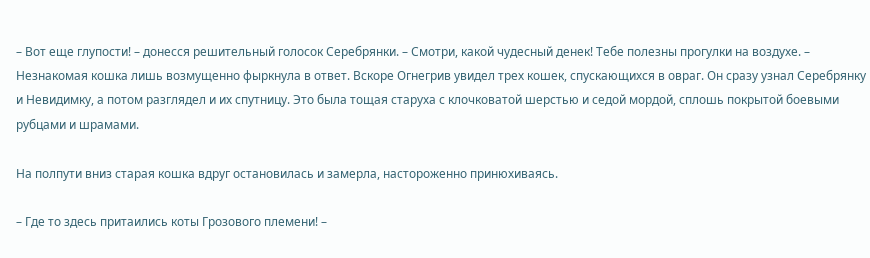– Вот еще глупости! – донесся решительный голосок Серебрянки. – Смотри, какой чудесный денек! Тебе полезны прогулки на воздухе. – Незнакомая кошка лишь возмущенно фыркнула в ответ. Вскоре Огнегрив увидел трех кошек, спускающихся в овраг. Он сразу узнал Серебрянку и Невидимку, а потом разглядел и их спутницу. Это была тощая старуха с клочковатой шерстью и седой мордой, сплошь покрытой боевыми рубцами и шрамами.

На полпути вниз старая кошка вдруг остановилась и замерла, настороженно принюхиваясь.

– Где то здесь притаились коты Грозового племени! –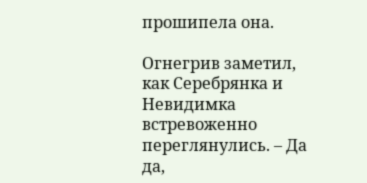прошипела она.

Огнегрив заметил, как Серебрянка и Невидимка встревоженно переглянулись. – Да да,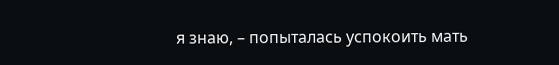я знаю, – попыталась успокоить мать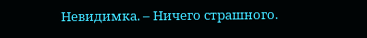Невидимка. – Ничего страшного.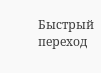Быстрый переход